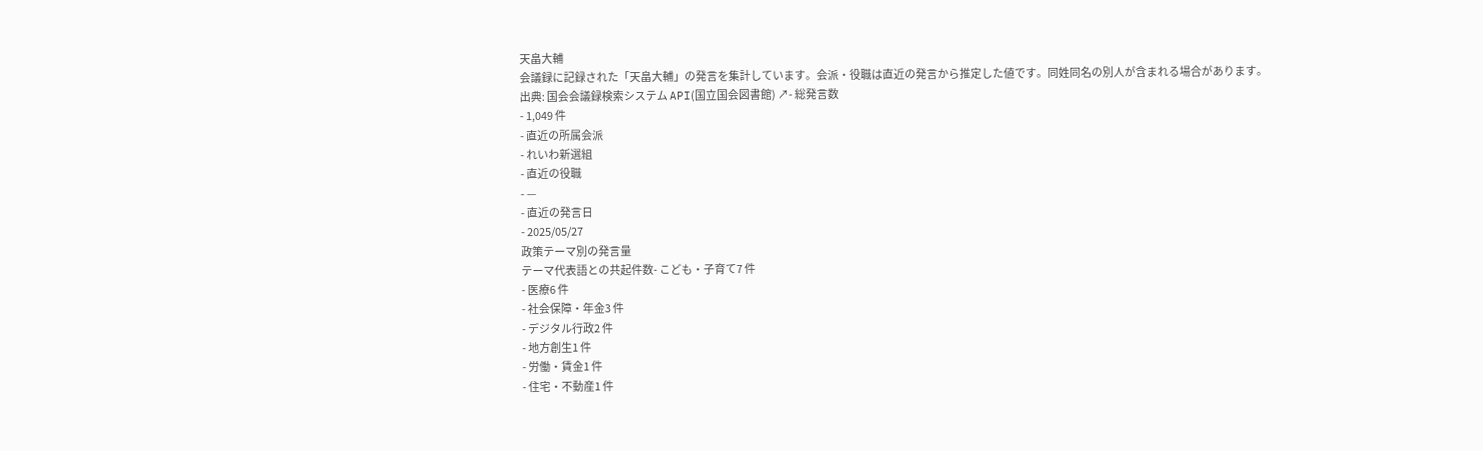天畠大輔
会議録に記録された「天畠大輔」の発言を集計しています。会派・役職は直近の発言から推定した値です。同姓同名の別人が含まれる場合があります。
出典: 国会会議録検索システム API(国立国会図書館) ↗- 総発言数
- 1,049 件
- 直近の所属会派
- れいわ新選組
- 直近の役職
- —
- 直近の発言日
- 2025/05/27
政策テーマ別の発言量
テーマ代表語との共起件数- こども・子育て7 件
- 医療6 件
- 社会保障・年金3 件
- デジタル行政2 件
- 地方創生1 件
- 労働・賃金1 件
- 住宅・不動産1 件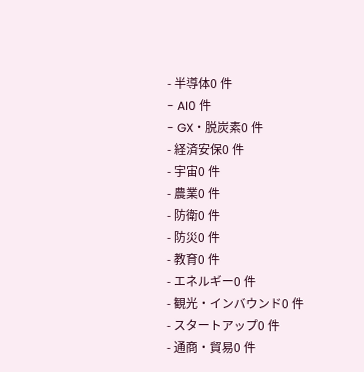- 半導体0 件
- AI0 件
- GX・脱炭素0 件
- 経済安保0 件
- 宇宙0 件
- 農業0 件
- 防衛0 件
- 防災0 件
- 教育0 件
- エネルギー0 件
- 観光・インバウンド0 件
- スタートアップ0 件
- 通商・貿易0 件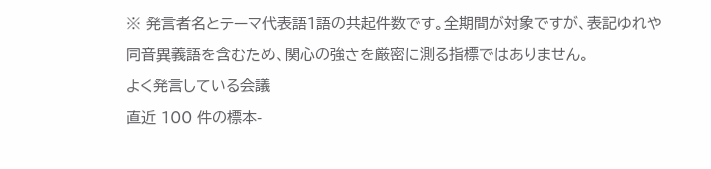※ 発言者名とテーマ代表語1語の共起件数です。全期間が対象ですが、表記ゆれや 同音異義語を含むため、関心の強さを厳密に測る指標ではありません。
よく発言している会議
直近 100 件の標本-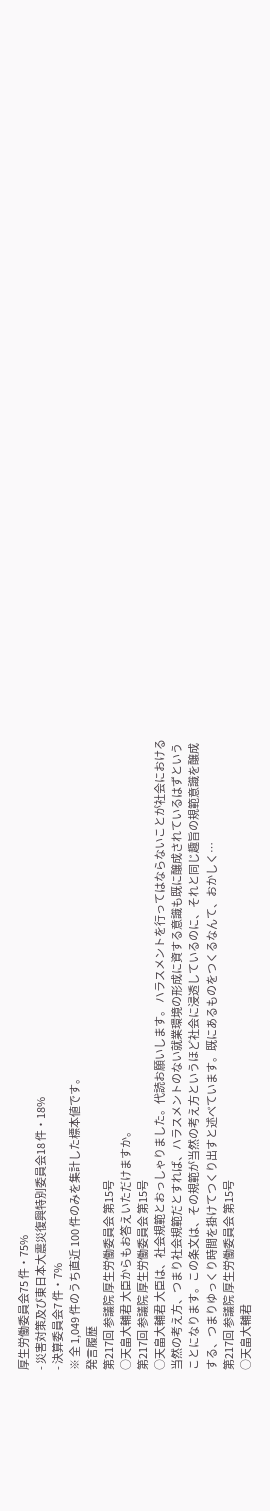厚生労働委員会75 件・75%
- 災害対策及び東日本大震災復興特別委員会18 件・18%
- 決算委員会7 件・7%
※ 全 1,049 件のうち直近 100 件のみを集計した標本値です。
発言履歴
第217回 参議院 厚生労働委員会 第15号
○天畠大輔君 大臣からもお答えいただけますか。
第217回 参議院 厚生労働委員会 第15号
○天畠大輔君 大臣は、社会規範とおっしゃりました。代読お願いします。 ハラスメントを行ってはならないことが社会における当然の考え方、つまり社会規範だとすれば、ハラスメントのない就業環境の形成に資する意識も既に醸成されているはずということになります。この条文は、その規範が当然の考え方というほど社会に浸透しているのに、それと同じ趣旨の規範意識を醸成する、つまりゆっくり時間を掛けてつくり出すと述べています。既にあるものをつくるなんて、おかしく…
第217回 参議院 厚生労働委員会 第15号
○天畠大輔君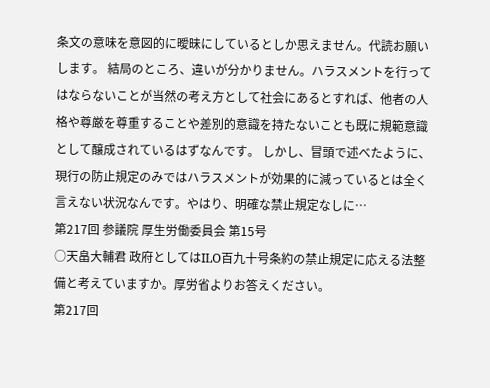条文の意味を意図的に曖昧にしているとしか思えません。代読お願いします。 結局のところ、違いが分かりません。ハラスメントを行ってはならないことが当然の考え方として社会にあるとすれば、他者の人格や尊厳を尊重することや差別的意識を持たないことも既に規範意識として醸成されているはずなんです。 しかし、冒頭で述べたように、現行の防止規定のみではハラスメントが効果的に減っているとは全く言えない状況なんです。やはり、明確な禁止規定なしに…
第217回 参議院 厚生労働委員会 第15号
○天畠大輔君 政府としてはILO百九十号条約の禁止規定に応える法整備と考えていますか。厚労省よりお答えください。
第217回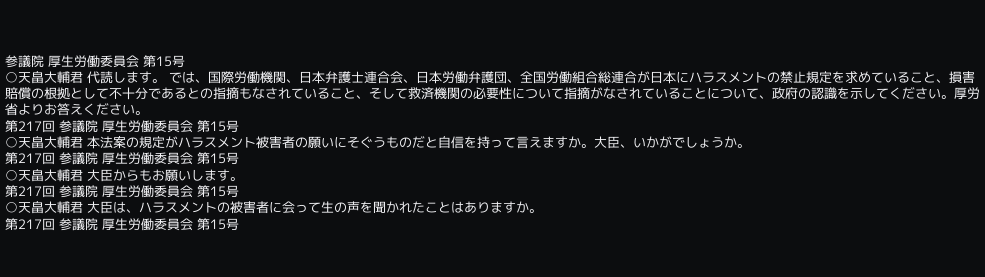参議院 厚生労働委員会 第15号
○天畠大輔君 代読します。 では、国際労働機関、日本弁護士連合会、日本労働弁護団、全国労働組合総連合が日本にハラスメントの禁止規定を求めていること、損害賠償の根拠として不十分であるとの指摘もなされていること、そして救済機関の必要性について指摘がなされていることについて、政府の認識を示してください。厚労省よりお答えください。
第217回 参議院 厚生労働委員会 第15号
○天畠大輔君 本法案の規定がハラスメント被害者の願いにそぐうものだと自信を持って言えますか。大臣、いかがでしょうか。
第217回 参議院 厚生労働委員会 第15号
○天畠大輔君 大臣からもお願いします。
第217回 参議院 厚生労働委員会 第15号
○天畠大輔君 大臣は、ハラスメントの被害者に会って生の声を聞かれたことはありますか。
第217回 参議院 厚生労働委員会 第15号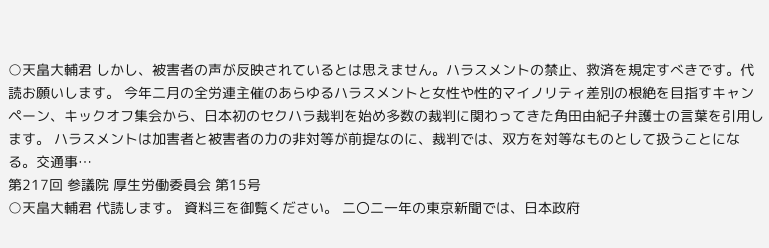○天畠大輔君 しかし、被害者の声が反映されているとは思えません。ハラスメントの禁止、救済を規定すべきです。代読お願いします。 今年二月の全労連主催のあらゆるハラスメントと女性や性的マイノリティ差別の根絶を目指すキャンペーン、キックオフ集会から、日本初のセクハラ裁判を始め多数の裁判に関わってきた角田由紀子弁護士の言葉を引用します。 ハラスメントは加害者と被害者の力の非対等が前提なのに、裁判では、双方を対等なものとして扱うことになる。交通事…
第217回 参議院 厚生労働委員会 第15号
○天畠大輔君 代読します。 資料三を御覧ください。 二〇二一年の東京新聞では、日本政府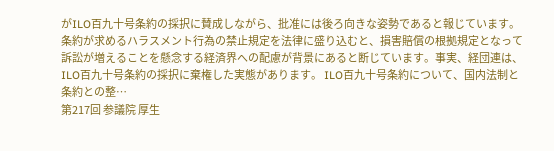がILO百九十号条約の採択に賛成しながら、批准には後ろ向きな姿勢であると報じています。条約が求めるハラスメント行為の禁止規定を法律に盛り込むと、損害賠償の根拠規定となって訴訟が増えることを懸念する経済界への配慮が背景にあると断じています。事実、経団連は、ILO百九十号条約の採択に棄権した実態があります。 ILO百九十号条約について、国内法制と条約との整…
第217回 参議院 厚生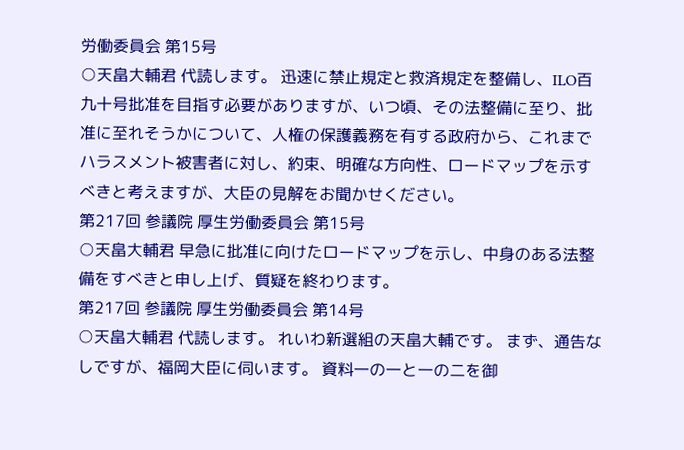労働委員会 第15号
○天畠大輔君 代読します。 迅速に禁止規定と救済規定を整備し、ILO百九十号批准を目指す必要がありますが、いつ頃、その法整備に至り、批准に至れそうかについて、人権の保護義務を有する政府から、これまでハラスメント被害者に対し、約束、明確な方向性、ロードマップを示すべきと考えますが、大臣の見解をお聞かせください。
第217回 参議院 厚生労働委員会 第15号
○天畠大輔君 早急に批准に向けたロードマップを示し、中身のある法整備をすべきと申し上げ、質疑を終わります。
第217回 参議院 厚生労働委員会 第14号
○天畠大輔君 代読します。 れいわ新選組の天畠大輔です。 まず、通告なしですが、福岡大臣に伺います。 資料一の一と一の二を御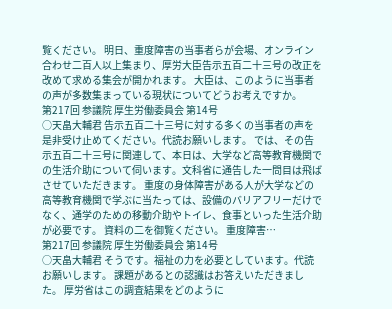覧ください。 明日、重度障害の当事者らが会場、オンライン合わせ二百人以上集まり、厚労大臣告示五百二十三号の改正を改めて求める集会が開かれます。 大臣は、このように当事者の声が多数集まっている現状についてどうお考えですか。
第217回 参議院 厚生労働委員会 第14号
○天畠大輔君 告示五百二十三号に対する多くの当事者の声を是非受け止めてください。代読お願いします。 では、その告示五百二十三号に関連して、本日は、大学など高等教育機関での生活介助について伺います。文科省に通告した一問目は飛ばさせていただきます。 重度の身体障害がある人が大学などの高等教育機関で学ぶに当たっては、設備のバリアフリーだけでなく、通学のための移動介助やトイレ、食事といった生活介助が必要です。 資料の二を御覧ください。 重度障害…
第217回 参議院 厚生労働委員会 第14号
○天畠大輔君 そうです。福祉の力を必要としています。代読お願いします。 課題があるとの認識はお答えいただきました。 厚労省はこの調査結果をどのように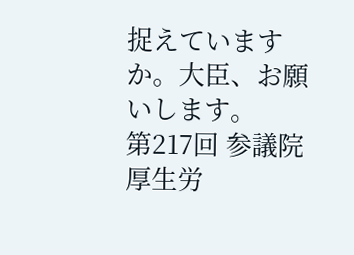捉えていますか。大臣、お願いします。
第217回 参議院 厚生労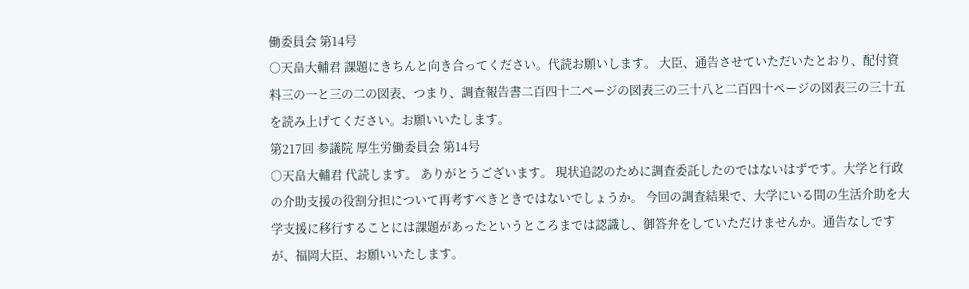働委員会 第14号
○天畠大輔君 課題にきちんと向き合ってください。代読お願いします。 大臣、通告させていただいたとおり、配付資料三の一と三の二の図表、つまり、調査報告書二百四十二ページの図表三の三十八と二百四十ページの図表三の三十五を読み上げてください。お願いいたします。
第217回 参議院 厚生労働委員会 第14号
○天畠大輔君 代読します。 ありがとうございます。 現状追認のために調査委託したのではないはずです。大学と行政の介助支援の役割分担について再考すべきときではないでしょうか。 今回の調査結果で、大学にいる間の生活介助を大学支援に移行することには課題があったというところまでは認識し、御答弁をしていただけませんか。通告なしですが、福岡大臣、お願いいたします。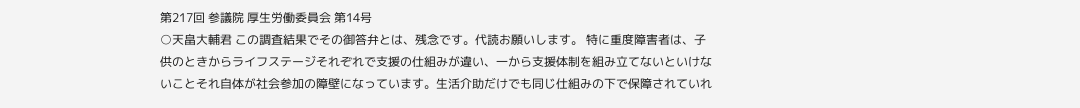第217回 参議院 厚生労働委員会 第14号
○天畠大輔君 この調査結果でその御答弁とは、残念です。代読お願いします。 特に重度障害者は、子供のときからライフステージそれぞれで支援の仕組みが違い、一から支援体制を組み立てないといけないことそれ自体が社会参加の障壁になっています。生活介助だけでも同じ仕組みの下で保障されていれ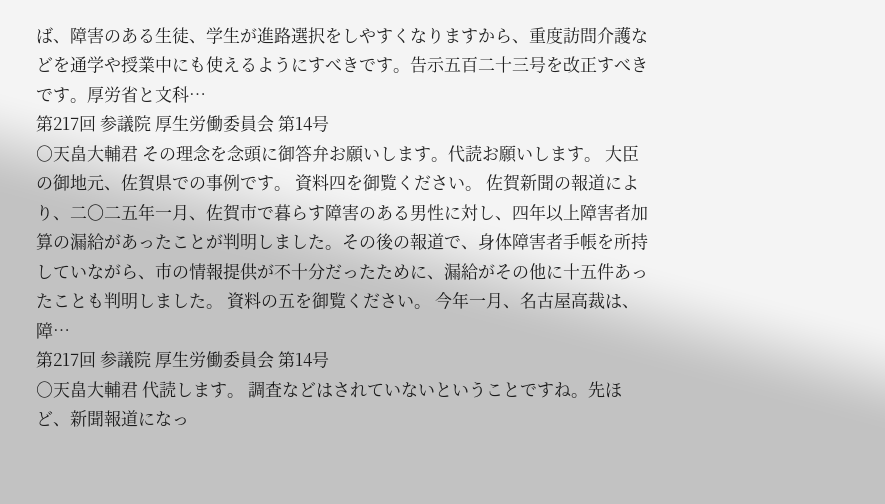ば、障害のある生徒、学生が進路選択をしやすくなりますから、重度訪問介護などを通学や授業中にも使えるようにすべきです。告示五百二十三号を改正すべきです。厚労省と文科…
第217回 参議院 厚生労働委員会 第14号
○天畠大輔君 その理念を念頭に御答弁お願いします。代読お願いします。 大臣の御地元、佐賀県での事例です。 資料四を御覧ください。 佐賀新聞の報道により、二〇二五年一月、佐賀市で暮らす障害のある男性に対し、四年以上障害者加算の漏給があったことが判明しました。その後の報道で、身体障害者手帳を所持していながら、市の情報提供が不十分だったために、漏給がその他に十五件あったことも判明しました。 資料の五を御覧ください。 今年一月、名古屋高裁は、障…
第217回 参議院 厚生労働委員会 第14号
○天畠大輔君 代読します。 調査などはされていないということですね。先ほど、新聞報道になっ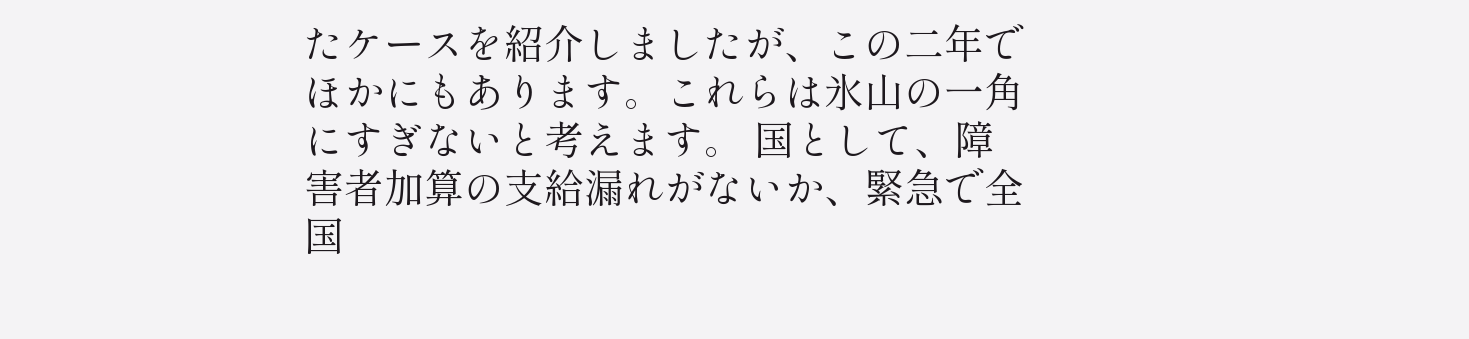たケースを紹介しましたが、この二年でほかにもあります。これらは氷山の一角にすぎないと考えます。 国として、障害者加算の支給漏れがないか、緊急で全国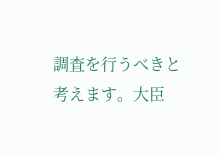調査を行うべきと考えます。大臣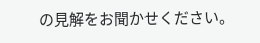の見解をお聞かせください。